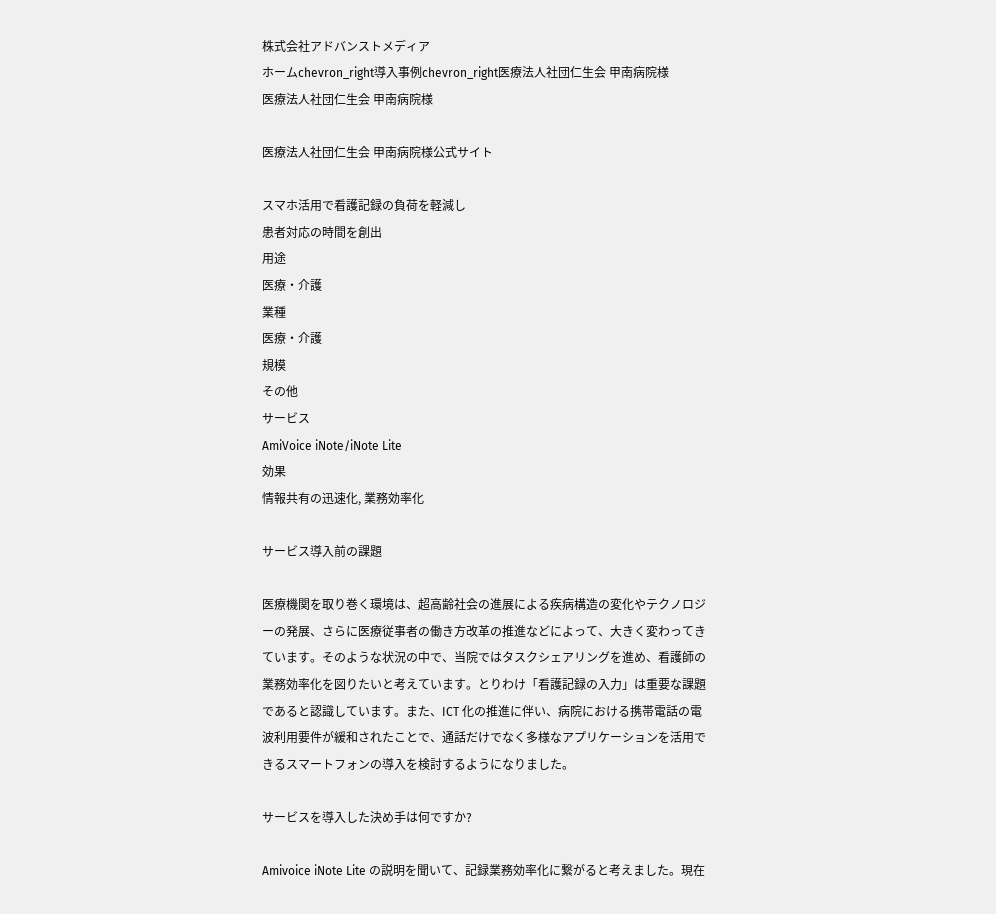株式会社アドバンストメディア
ホームchevron_right導入事例chevron_right医療法人社団仁生会 甲南病院様
医療法人社団仁生会 甲南病院様

医療法人社団仁生会 甲南病院様公式サイト

スマホ活用で看護記録の負荷を軽減し
患者対応の時間を創出
用途
医療・介護
業種
医療・介護
規模
その他
サービス
AmiVoice iNote/iNote Lite
効果
情報共有の迅速化, 業務効率化

サービス導入前の課題

医療機関を取り巻く環境は、超高齢社会の進展による疾病構造の変化やテクノロジーの発展、さらに医療従事者の働き方改革の推進などによって、大きく変わってきています。そのような状況の中で、当院ではタスクシェアリングを進め、看護師の業務効率化を図りたいと考えています。とりわけ「看護記録の入力」は重要な課題であると認識しています。また、ICT 化の推進に伴い、病院における携帯電話の電波利用要件が緩和されたことで、通話だけでなく多様なアプリケーションを活用できるスマートフォンの導入を検討するようになりました。

サービスを導入した決め手は何ですか?

Amivoice iNote Lite の説明を聞いて、記録業務効率化に繋がると考えました。現在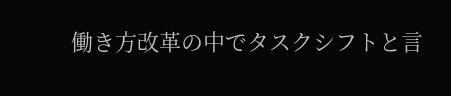働き方改革の中でタスクシフトと言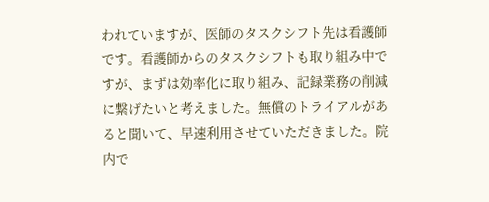われていますが、医師のタスクシフト先は看護師です。看護師からのタスクシフトも取り組み中ですが、まずは効率化に取り組み、記録業務の削減に繋げたいと考えました。無償のトライアルがあると聞いて、早速利用させていただきました。院内で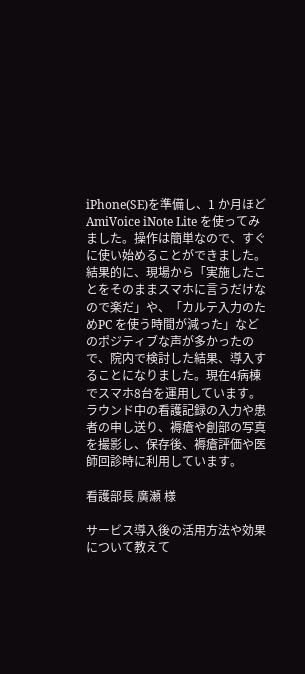iPhone(SE)を準備し、1 か月ほどAmiVoice iNote Lite を使ってみました。操作は簡単なので、すぐに使い始めることができました。結果的に、現場から「実施したことをそのままスマホに言うだけなので楽だ」や、「カルテ入力のためPC を使う時間が減った」などのポジティブな声が多かったので、院内で検討した結果、導入することになりました。現在4病棟でスマホ8台を運用しています。
ラウンド中の看護記録の入力や患者の申し送り、褥瘡や創部の写真を撮影し、保存後、褥瘡評価や医師回診時に利用しています。

看護部長 廣瀬 様

サービス導入後の活用方法や効果について教えて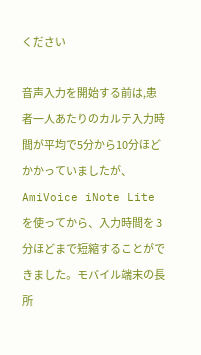ください

音声入力を開始する前は,患者一人あたりのカルテ入力時間が平均で5分から10分ほどかかっていましたが、AmiVoice iNote Lite を使ってから、入力時間を 3分ほどまで短縮することができました。モバイル端末の長所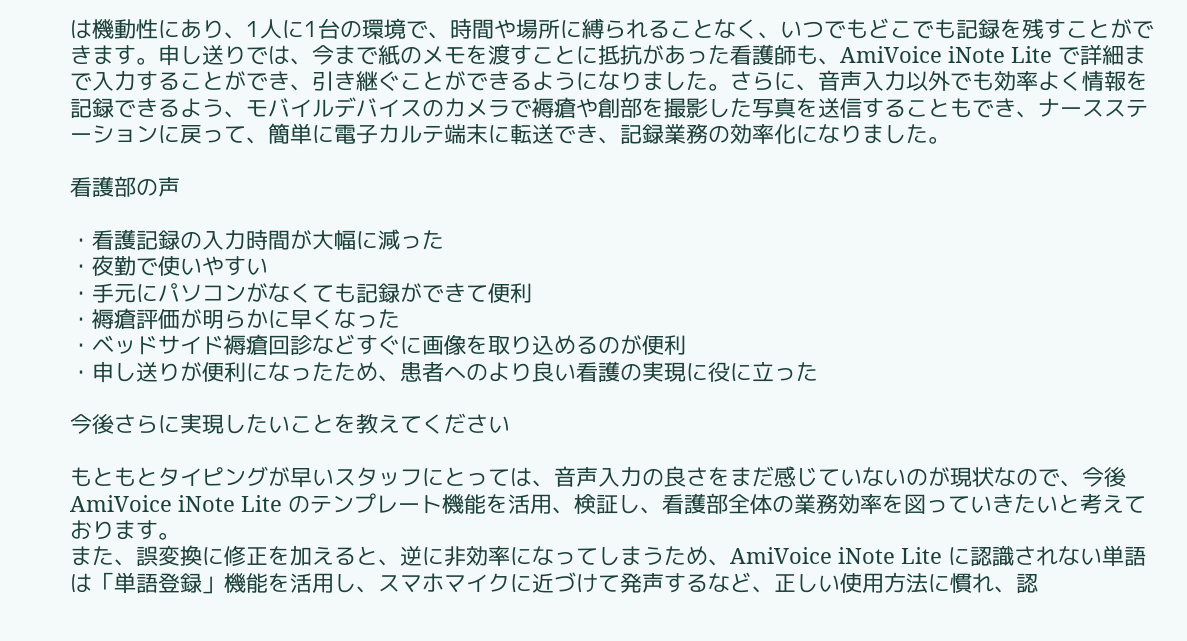は機動性にあり、1人に1台の環境で、時間や場所に縛られることなく、いつでもどこでも記録を残すことができます。申し送りでは、今まで紙のメモを渡すことに抵抗があった看護師も、AmiVoice iNote Lite で詳細まで入力することができ、引き継ぐことができるようになりました。さらに、音声入力以外でも効率よく情報を記録できるよう、モバイルデバイスのカメラで褥瘡や創部を撮影した写真を送信することもでき、ナースステーションに戻って、簡単に電子カルテ端末に転送でき、記録業務の効率化になりました。

看護部の声

・看護記録の入力時間が大幅に減った
・夜勤で使いやすい
・手元にパソコンがなくても記録ができて便利
・褥瘡評価が明らかに早くなった
・ベッドサイド褥瘡回診などすぐに画像を取り込めるのが便利
・申し送りが便利になったため、患者へのより良い看護の実現に役に立った

今後さらに実現したいことを教えてください

もともとタイピングが早いスタッフにとっては、音声入力の良さをまだ感じていないのが現状なので、今後AmiVoice iNote Lite のテンプレート機能を活用、検証し、看護部全体の業務効率を図っていきたいと考えております。
また、誤変換に修正を加えると、逆に非効率になってしまうため、AmiVoice iNote Lite に認識されない単語は「単語登録」機能を活用し、スマホマイクに近づけて発声するなど、正しい使用方法に慣れ、認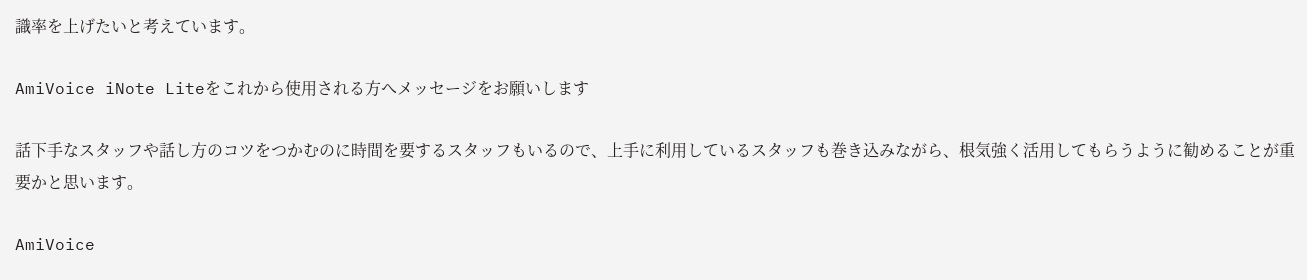識率を上げたいと考えています。

AmiVoice iNote Liteをこれから使用される方へメッセージをお願いします

話下手なスタッフや話し方のコツをつかむのに時間を要するスタッフもいるので、上手に利用しているスタッフも巻き込みながら、根気強く活用してもらうように勧めることが重要かと思います。

AmiVoice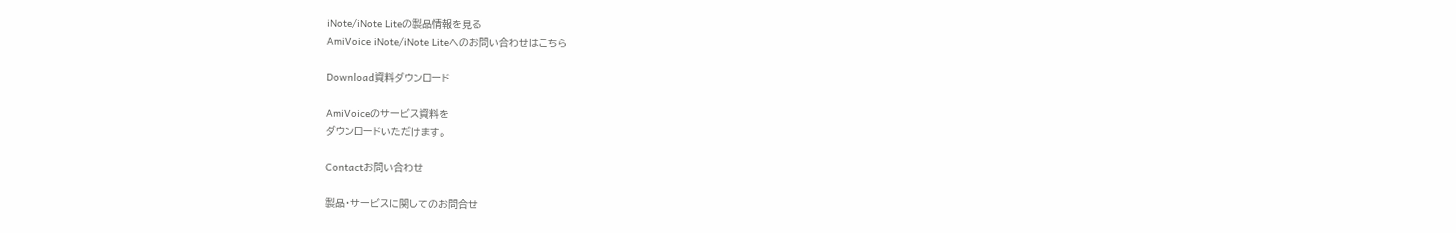iNote/iNote Liteの製品情報を見る
AmiVoice iNote/iNote Liteへのお問い合わせはこちら

Download資料ダウンロード

AmiVoiceのサービス資料を
ダウンロードいただけます。

Contactお問い合わせ

製品・サービスに関してのお問合せ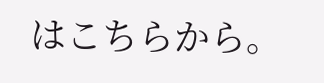はこちらから。